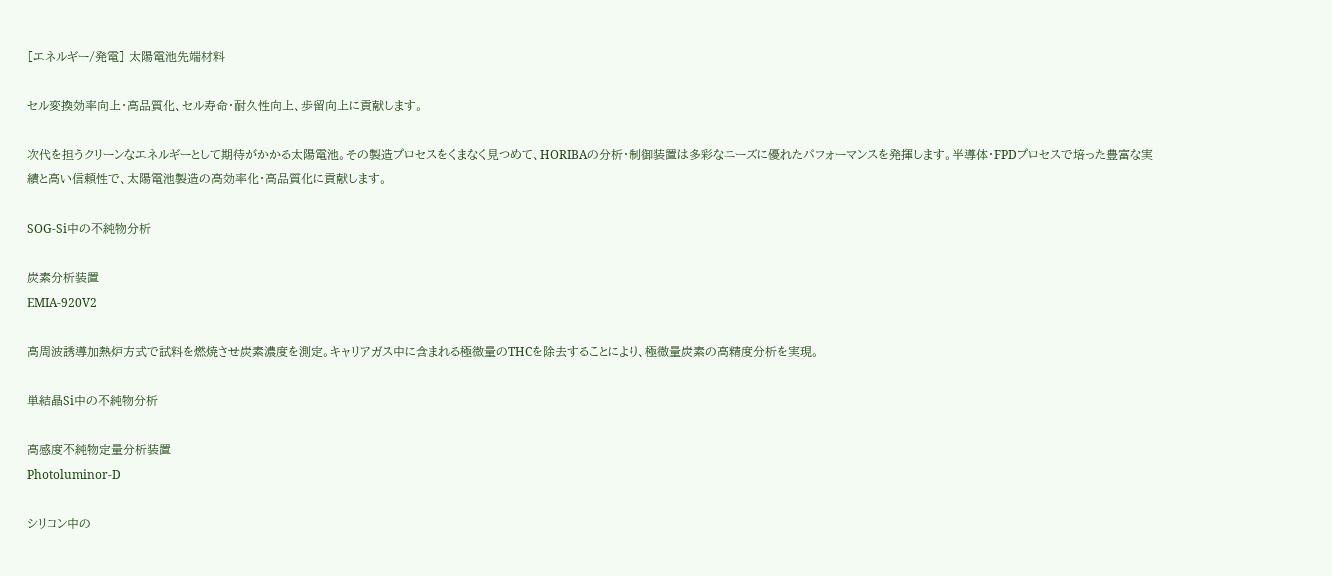[エネルギー/発電] 太陽電池先端材料

セル変換効率向上・高品質化、セル寿命・耐久性向上、歩留向上に貢献します。

次代を担うクリーンなエネルギーとして期待がかかる太陽電池。その製造プロセスをくまなく見つめて、HORIBAの分析・制御装置は多彩なニーズに優れたパフォーマンスを発揮します。半導体・FPDプロセスで培った豊富な実績と高い信頼性で、太陽電池製造の高効率化・高品質化に貢献します。

SOG-Si中の不純物分析

炭素分析装置
EMIA-920V2

高周波誘導加熱炉方式で試料を燃焼させ炭素濃度を測定。キャリアガス中に含まれる極微量のTHCを除去することにより、極微量炭素の高精度分析を実現。

単結晶Si中の不純物分析

高感度不純物定量分析装置
Photoluminor-D

シリコン中の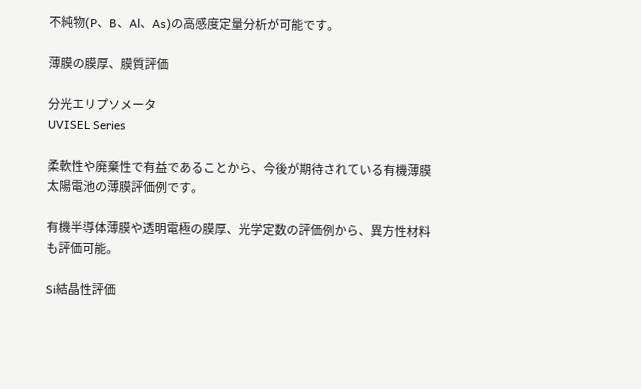不純物(P、B、Al、As)の高感度定量分析が可能です。

薄膜の膜厚、膜質評価

分光エリプソメータ
UVISEL Series

柔軟性や廃棄性で有益であることから、今後が期待されている有機薄膜太陽電池の薄膜評価例です。

有機半導体薄膜や透明電極の膜厚、光学定数の評価例から、異方性材料も評価可能。

Si結晶性評価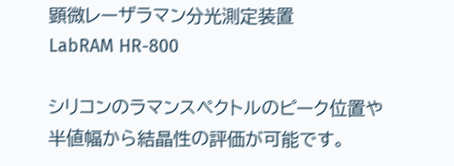顕微レーザラマン分光測定装置
LabRAM HR-800

シリコンのラマンスペクトルのピーク位置や半値幅から結晶性の評価が可能です。